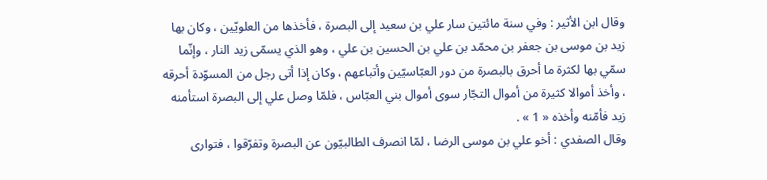وقال ابن الأثير : وفي سنة مائتين سار علي بن سعيد إلى البصرة ، فأخذها من العلويّين ، وكان بها زيد بن موسى بن جعفر بن محمّد بن علي بن الحسين بن علي ، وهو الذي يسمّى زيد النار ، وإنّما سمّي بها لكثرة ما أحرق بالبصرة من دور العبّاسيّين وأتباعهم ، وكان إذا أتى رجل من المسوّدة أحرقه ، وأخذ أموالا كثيرة من أموال التجّار سوى أموال بني العبّاس ، فلمّا وصل علي إلى البصرة استأمنه زيد فأمّنه وأخذه « 1 » .
وقال الصفدي : أخو علي بن موسى الرضا ، لمّا انصرف الطالبيّون عن البصرة وتفرّقوا ، فتوارى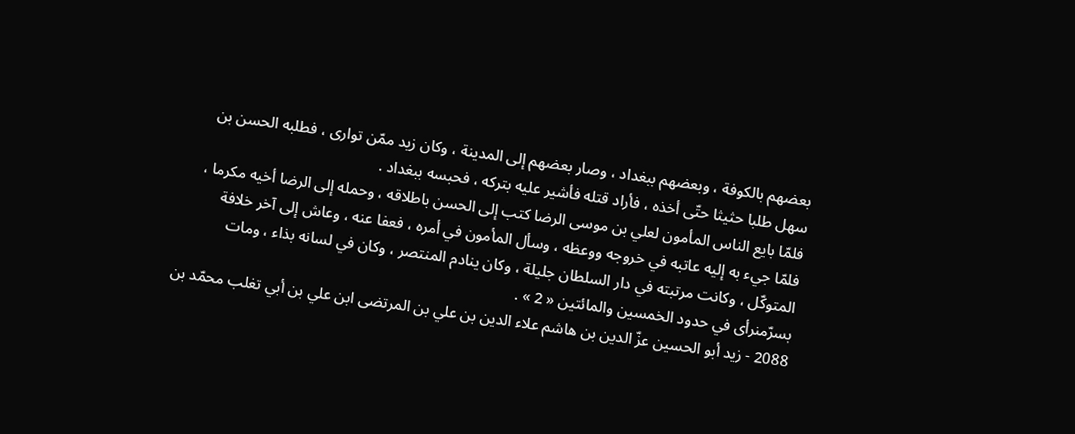بعضهم بالكوفة ، وبعضهم ببغداد ، وصار بعضهم إلى المدينة ، وكان زيد ممّن توارى ، فطلبه الحسن بن سهل طلبا حثيثا حتّى أخذه ، فأراد قتله فأشير عليه بتركه ، فحبسه ببغداد .
فلمّا بايع الناس المأمون لعلي بن موسى الرضا كتب إلى الحسن باطلاقه ، وحمله إلى الرضا أخيه مكرما ، فلمّا جيء به إليه عاتبه في خروجه ووعظه ، وسأل المأمون في أمره ، فعفا عنه ، وعاش إلى آخر خلافة المتوكّل ، وكانت مرتبته في دار السلطان جليلة ، وكان ينادم المنتصر ، وكان في لسانه بذاء ، ومات بسرّمنرأى في حدود الخمسين والمائتين « 2 » .
2088 - زيد أبو الحسين عزّ الدين بن هاشم علاء الدين بن علي بن المرتضى ابن علي بن أبي تغلب محمّد بن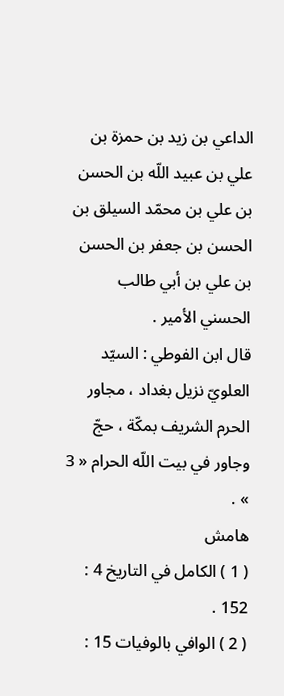الداعي بن زيد بن حمزة بن علي بن عبيد اللّه بن الحسن بن علي بن محمّد السيلق بن الحسن بن جعفر بن الحسن بن علي بن أبي طالب الحسني الأمير .
قال ابن الفوطي : السيّد العلويّ نزيل بغداد ، مجاور الحرم الشريف بمكّة ، حجّ وجاور في بيت اللّه الحرام « 3 » .
هامش
( 1 ) الكامل في التاريخ 4 : 152 .
( 2 ) الوافي بالوفيات 15 :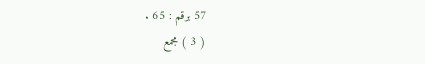57 برقم : 65 .
( 3 ) مجمع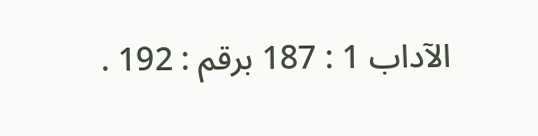الآداب 1 : 187 برقم : 192 .